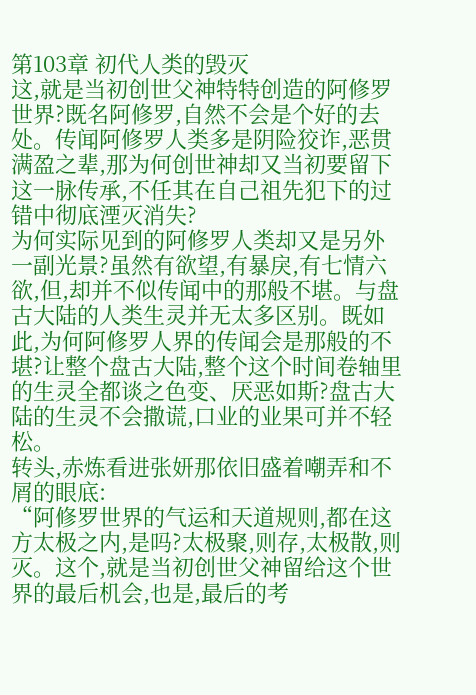第103章 初代人类的毁灭
这,就是当初创世父神特特创造的阿修罗世界?既名阿修罗,自然不会是个好的去处。传闻阿修罗人类多是阴险狡诈,恶贯满盈之辈,那为何创世神却又当初要留下这一脉传承,不任其在自己祖先犯下的过错中彻底湮灭消失?
为何实际见到的阿修罗人类却又是另外一副光景?虽然有欲望,有暴戾,有七情六欲,但,却并不似传闻中的那般不堪。与盘古大陆的人类生灵并无太多区别。既如此,为何阿修罗人界的传闻会是那般的不堪?让整个盘古大陆,整个这个时间卷轴里的生灵全都谈之色变、厌恶如斯?盘古大陆的生灵不会撒谎,口业的业果可并不轻松。
转头,赤炼看进张妍那依旧盛着嘲弄和不屑的眼底:
“阿修罗世界的气运和天道规则,都在这方太极之内,是吗?太极聚,则存,太极散,则灭。这个,就是当初创世父神留给这个世界的最后机会,也是,最后的考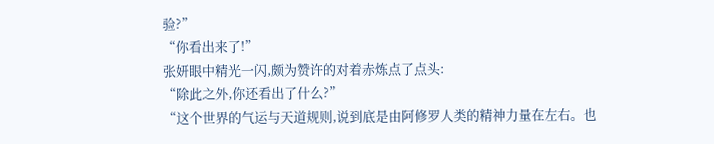验?”
“你看出来了!”
张妍眼中精光一闪,颇为赞许的对着赤炼点了点头:
“除此之外,你还看出了什么?”
“这个世界的气运与天道规则,说到底是由阿修罗人类的精神力量在左右。也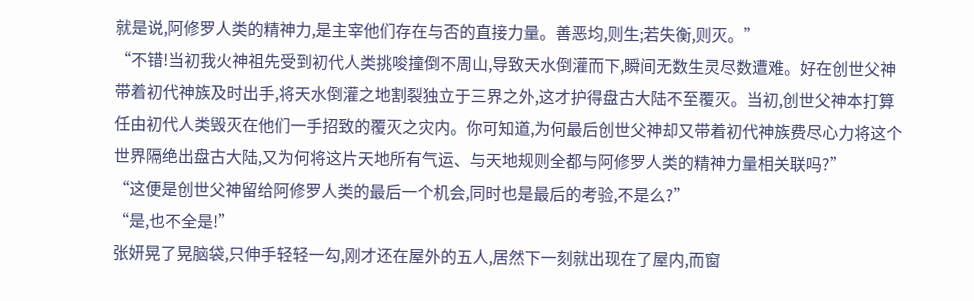就是说,阿修罗人类的精神力,是主宰他们存在与否的直接力量。善恶均,则生;若失衡,则灭。”
“不错!当初我火神祖先受到初代人类挑唆撞倒不周山,导致天水倒灌而下,瞬间无数生灵尽数遭难。好在创世父神带着初代神族及时出手,将天水倒灌之地割裂独立于三界之外,这才护得盘古大陆不至覆灭。当初,创世父神本打算任由初代人类毁灭在他们一手招致的覆灭之灾内。你可知道,为何最后创世父神却又带着初代神族费尽心力将这个世界隔绝出盘古大陆,又为何将这片天地所有气运、与天地规则全都与阿修罗人类的精神力量相关联吗?”
“这便是创世父神留给阿修罗人类的最后一个机会,同时也是最后的考验,不是么?”
“是,也不全是!”
张妍晃了晃脑袋,只伸手轻轻一勾,刚才还在屋外的五人,居然下一刻就出现在了屋内,而窗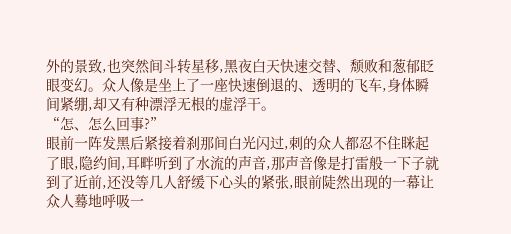外的景致,也突然间斗转星移,黑夜白天快速交替、颓败和葱郁眨眼变幻。众人像是坐上了一座快速倒退的、透明的飞车,身体瞬间紧绷,却又有种漂浮无根的虚浮干。
“怎、怎么回事?”
眼前一阵发黑后紧接着刹那间白光闪过,刺的众人都忍不住眯起了眼,隐约间,耳畔听到了水流的声音,那声音像是打雷般一下子就到了近前,还没等几人舒缓下心头的紧张,眼前陡然出现的一幕让众人蓦地呼吸一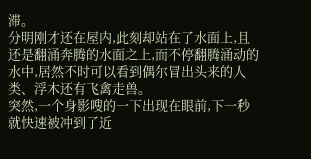滞。
分明刚才还在屋内,此刻却站在了水面上,且还是翻涌奔腾的水面之上,而不停翻腾涌动的水中,居然不时可以看到偶尔冒出头来的人类、浮木还有飞禽走兽。
突然,一个身影嗖的一下出现在眼前,下一秒就快速被冲到了近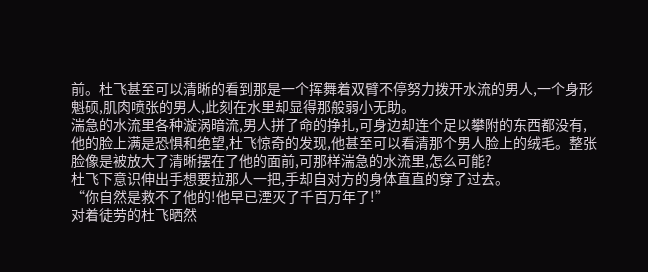前。杜飞甚至可以清晰的看到那是一个挥舞着双臂不停努力拨开水流的男人,一个身形魁硕,肌肉喷张的男人,此刻在水里却显得那般弱小无助。
湍急的水流里各种漩涡暗流,男人拼了命的挣扎,可身边却连个足以攀附的东西都没有,他的脸上满是恐惧和绝望,杜飞惊奇的发现,他甚至可以看清那个男人脸上的绒毛。整张脸像是被放大了清晰摆在了他的面前,可那样湍急的水流里,怎么可能?
杜飞下意识伸出手想要拉那人一把,手却自对方的身体直直的穿了过去。
“你自然是救不了他的!他早已湮灭了千百万年了!”
对着徒劳的杜飞晒然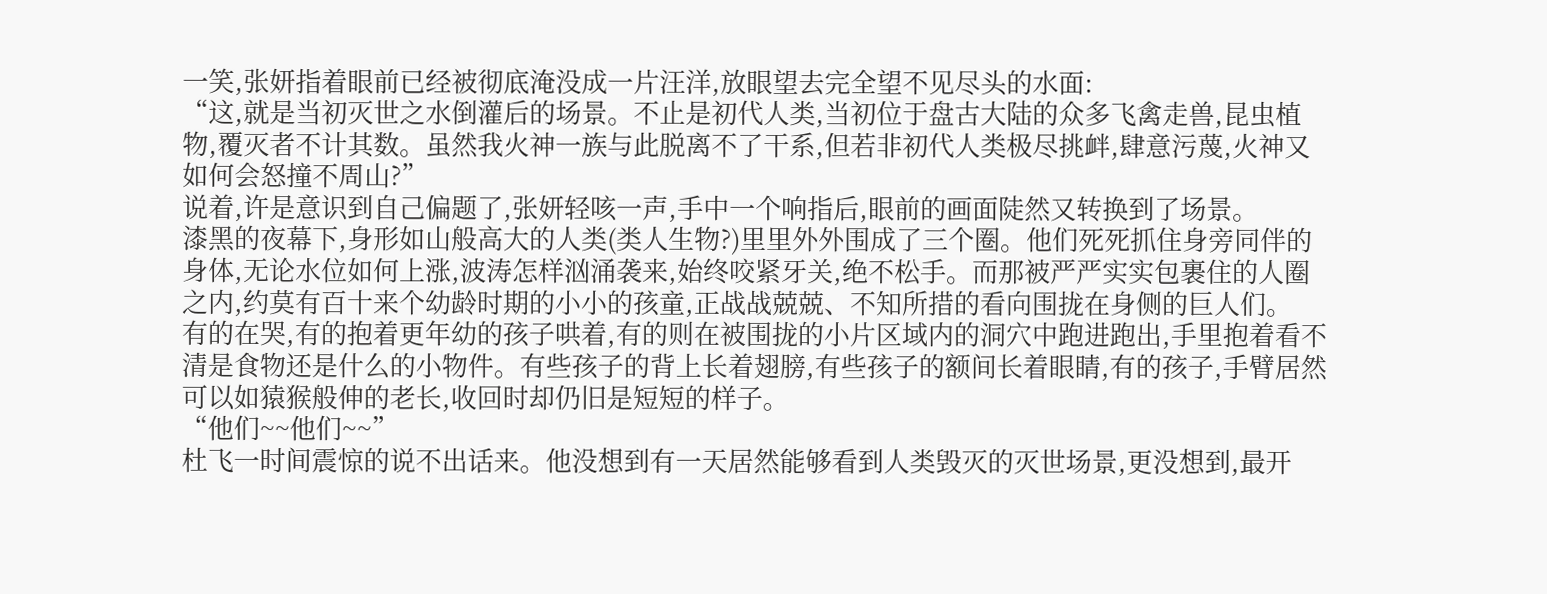一笑,张妍指着眼前已经被彻底淹没成一片汪洋,放眼望去完全望不见尽头的水面:
“这,就是当初灭世之水倒灌后的场景。不止是初代人类,当初位于盘古大陆的众多飞禽走兽,昆虫植物,覆灭者不计其数。虽然我火神一族与此脱离不了干系,但若非初代人类极尽挑衅,肆意污蔑,火神又如何会怒撞不周山?”
说着,许是意识到自己偏题了,张妍轻咳一声,手中一个响指后,眼前的画面陡然又转换到了场景。
漆黑的夜幕下,身形如山般高大的人类(类人生物?)里里外外围成了三个圈。他们死死抓住身旁同伴的身体,无论水位如何上涨,波涛怎样汹涌袭来,始终咬紧牙关,绝不松手。而那被严严实实包裹住的人圈之内,约莫有百十来个幼龄时期的小小的孩童,正战战兢兢、不知所措的看向围拢在身侧的巨人们。
有的在哭,有的抱着更年幼的孩子哄着,有的则在被围拢的小片区域内的洞穴中跑进跑出,手里抱着看不清是食物还是什么的小物件。有些孩子的背上长着翅膀,有些孩子的额间长着眼睛,有的孩子,手臂居然可以如猿猴般伸的老长,收回时却仍旧是短短的样子。
“他们~~他们~~”
杜飞一时间震惊的说不出话来。他没想到有一天居然能够看到人类毁灭的灭世场景,更没想到,最开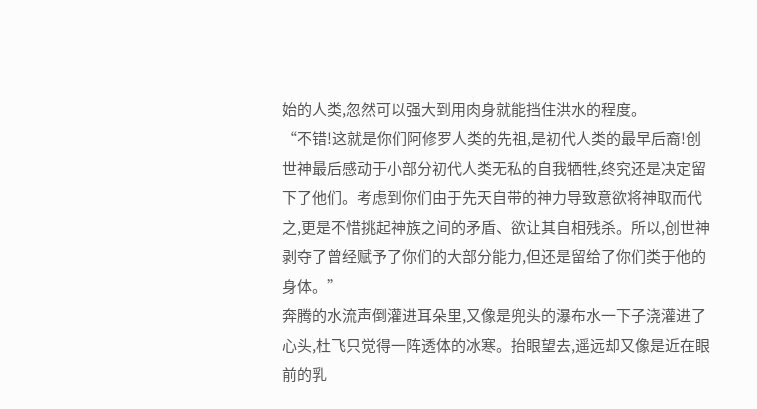始的人类,忽然可以强大到用肉身就能挡住洪水的程度。
“不错!这就是你们阿修罗人类的先祖,是初代人类的最早后裔!创世神最后感动于小部分初代人类无私的自我牺牲,终究还是决定留下了他们。考虑到你们由于先天自带的神力导致意欲将神取而代之,更是不惜挑起神族之间的矛盾、欲让其自相残杀。所以,创世神剥夺了曾经赋予了你们的大部分能力,但还是留给了你们类于他的身体。”
奔腾的水流声倒灌进耳朵里,又像是兜头的瀑布水一下子浇灌进了心头,杜飞只觉得一阵透体的冰寒。抬眼望去,遥远却又像是近在眼前的乳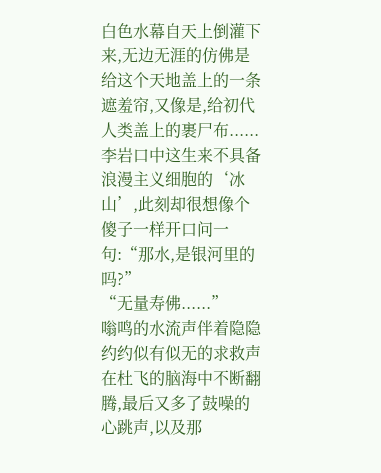白色水幕自天上倒灌下来,无边无涯的仿佛是给这个天地盖上的一条遮羞帘,又像是,给初代人类盖上的裹尸布......
李岩口中这生来不具备浪漫主义细胞的‘冰山’,此刻却很想像个傻子一样开口问一句:“那水,是银河里的吗?”
“无量寿佛......”
嗡鸣的水流声伴着隐隐约约似有似无的求救声在杜飞的脑海中不断翻腾,最后又多了鼓噪的心跳声,以及那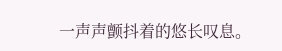一声声颤抖着的悠长叹息。